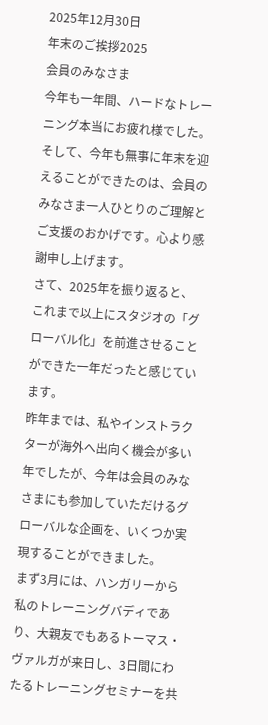2025年12月30日
年末のご挨拶2025
会員のみなさま
今年も一年間、ハードなトレーニング本当にお疲れ様でした。
そして、今年も無事に年末を迎えることができたのは、会員のみなさま一人ひとりのご理解とご支援のおかげです。心より感謝申し上げます。
さて、2025年を振り返ると、これまで以上にスタジオの「グローバル化」を前進させることができた一年だったと感じています。
昨年までは、私やインストラクターが海外へ出向く機会が多い年でしたが、今年は会員のみなさまにも参加していただけるグローバルな企画を、いくつか実現することができました。
まず3月には、ハンガリーから私のトレーニングバディであり、大親友でもあるトーマス・ヴァルガが来日し、3日間にわたるトレーニングセミナーを共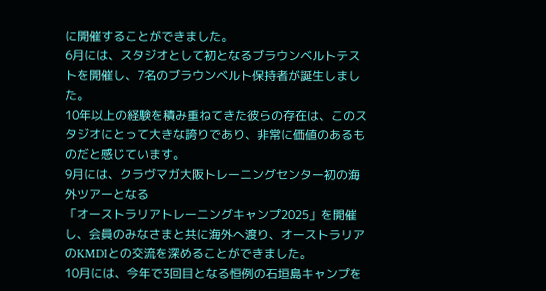に開催することができました。
6月には、スタジオとして初となるブラウンベルトテストを開催し、7名のブラウンベルト保持者が誕生しました。
10年以上の経験を積み重ねてきた彼らの存在は、このスタジオにとって大きな誇りであり、非常に価値のあるものだと感じています。
9月には、クラヴマガ大阪トレーニングセンター初の海外ツアーとなる
「オーストラリアトレーニングキャンプ2025」を開催し、会員のみなさまと共に海外へ渡り、オーストラリアのKMDIとの交流を深めることができました。
10月には、今年で3回目となる恒例の石垣島キャンプを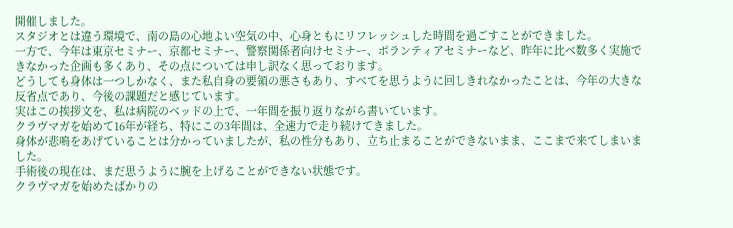開催しました。
スタジオとは違う環境で、南の島の心地よい空気の中、心身ともにリフレッシュした時間を過ごすことができました。
一方で、今年は東京セミナー、京都セミナー、警察関係者向けセミナー、ボランティアセミナーなど、昨年に比べ数多く実施できなかった企画も多くあり、その点については申し訳なく思っております。
どうしても身体は一つしかなく、また私自身の要領の悪さもあり、すべてを思うように回しきれなかったことは、今年の大きな反省点であり、今後の課題だと感じています。
実はこの挨拶文を、私は病院のベッドの上で、一年間を振り返りながら書いています。
クラヴマガを始めて16年が経ち、特にこの3年間は、全速力で走り続けてきました。
身体が悲鳴をあげていることは分かっていましたが、私の性分もあり、立ち止まることができないまま、ここまで来てしまいました。
手術後の現在は、まだ思うように腕を上げることができない状態です。
クラヴマガを始めたばかりの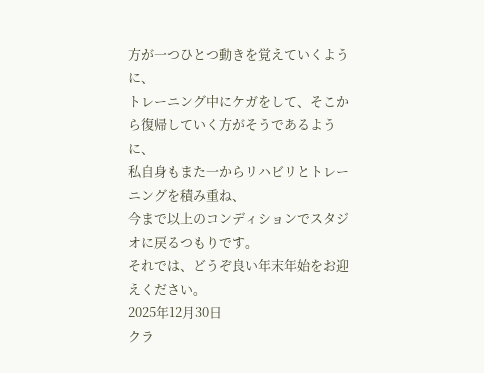方が一つひとつ動きを覚えていくように、
トレーニング中にケガをして、そこから復帰していく方がそうであるように、
私自身もまた一からリハビリとトレーニングを積み重ね、
今まで以上のコンディションでスタジオに戻るつもりです。
それでは、どうぞ良い年末年始をお迎えください。
2025年12月30日
クラ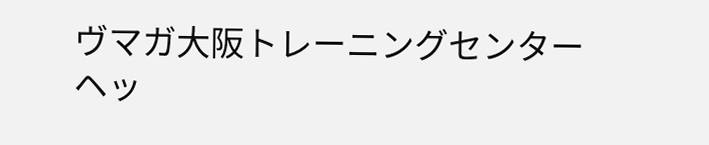ヴマガ大阪トレーニングセンター
ヘッ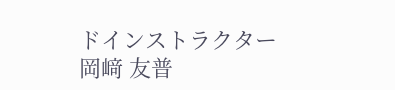ドインストラクター
岡﨑 友普